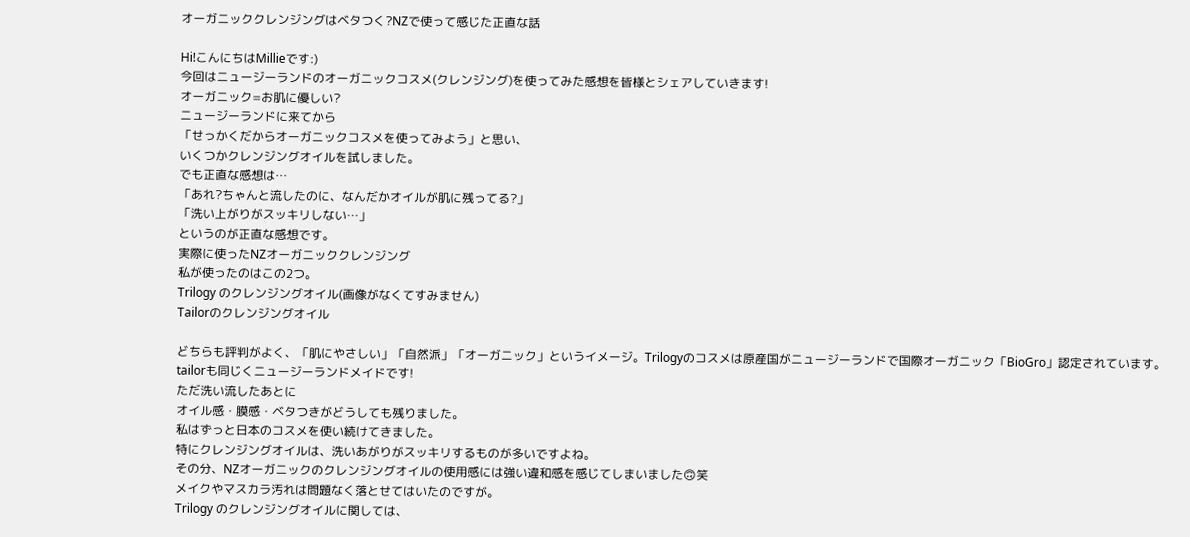オーガニッククレンジングはベタつく?NZで使って感じた正直な話

Hi!こんにちはMillieです:)
今回はニュージーランドのオーガニックコスメ(クレンジング)を使ってみた感想を皆様とシェアしていきます!
オーガニック=お肌に優しい?
ニュージーランドに来てから
「せっかくだからオーガニックコスメを使ってみよう」と思い、
いくつかクレンジングオイルを試しました。
でも正直な感想は…
「あれ?ちゃんと流したのに、なんだかオイルが肌に残ってる?」
「洗い上がりがスッキリしない…」
というのが正直な感想です。
実際に使ったNZオーガニッククレンジング
私が使ったのはこの2つ。
Trilogy のクレンジングオイル(画像がなくてすみません)
Tailorのクレンジングオイル

どちらも評判がよく、「肌にやさしい」「自然派」「オーガニック」というイメージ。Trilogyのコスメは原産国がニュージーランドで国際オーガニック「BioGro」認定されています。
tailorも同じくニュージーランドメイドです!
ただ洗い流したあとに
オイル感・膜感・ベタつきがどうしても残りました。
私はずっと日本のコスメを使い続けてきました。
特にクレンジングオイルは、洗いあがりがスッキリするものが多いですよね。
その分、NZオーガニックのクレンジングオイルの使用感には強い違和感を感じてしまいました🙃笑
メイクやマスカラ汚れは問題なく落とせてはいたのですが。
Trilogy のクレンジングオイルに関しては、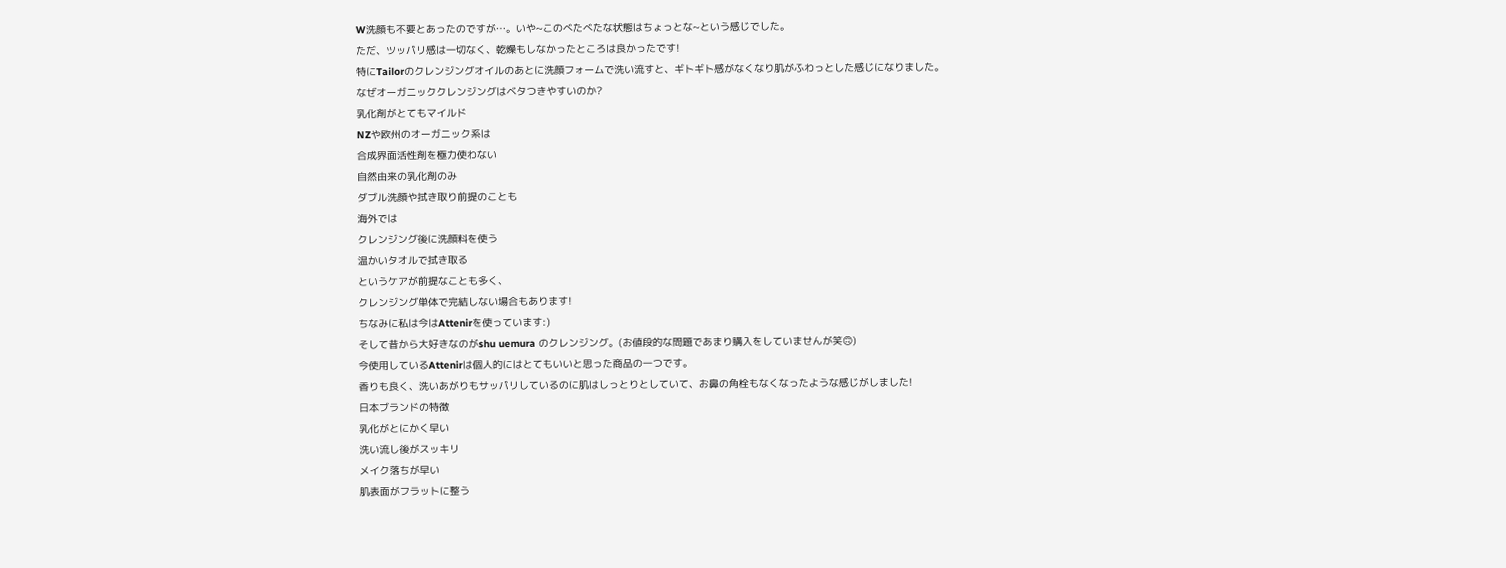W洗顔も不要とあったのですが…。いや~このべたべたな状態はちょっとな~という感じでした。
ただ、ツッパリ感は一切なく、乾燥もしなかったところは良かったです!
特にTailorのクレンジングオイルのあとに洗顔フォームで洗い流すと、ギトギト感がなくなり肌がふわっとした感じになりました。
なぜオーガニッククレンジングはベタつきやすいのか?
乳化剤がとてもマイルド
NZや欧州のオーガニック系は
合成界面活性剤を極力使わない
自然由来の乳化剤のみ
ダブル洗顔や拭き取り前提のことも
海外では
クレンジング後に洗顔料を使う
温かいタオルで拭き取る
というケアが前提なことも多く、
クレンジング単体で完結しない場合もあります!
ちなみに私は今はAttenirを使っています:)
そして昔から大好きなのがshu uemura のクレンジング。(お値段的な問題であまり購入をしていませんが笑🙃)
今使用しているAttenirは個人的にはとてもいいと思った商品の一つです。
香りも良く、洗いあがりもサッパリしているのに肌はしっとりとしていて、お鼻の角栓もなくなったような感じがしました!
日本ブランドの特徴
乳化がとにかく早い
洗い流し後がスッキリ
メイク落ちが早い
肌表面がフラットに整う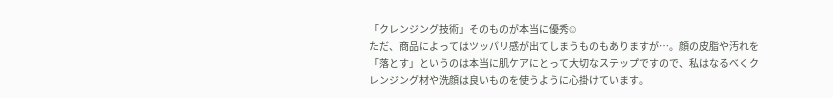「クレンジング技術」そのものが本当に優秀☺
ただ、商品によってはツッパリ感が出てしまうものもありますが…。顔の皮脂や汚れを「落とす」というのは本当に肌ケアにとって大切なステップですので、私はなるべくクレンジング材や洗顔は良いものを使うように心掛けています。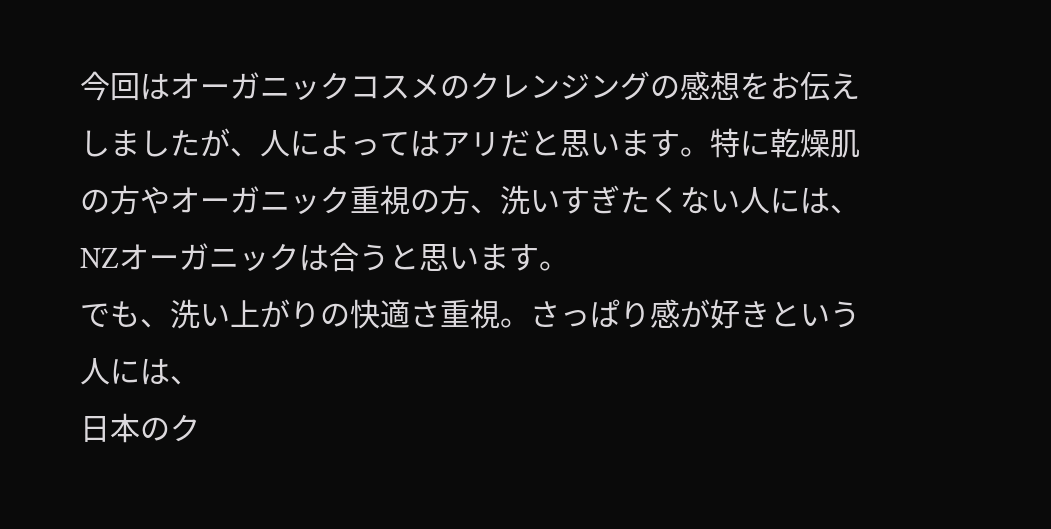今回はオーガニックコスメのクレンジングの感想をお伝えしましたが、人によってはアリだと思います。特に乾燥肌の方やオーガニック重視の方、洗いすぎたくない人には、NZオーガニックは合うと思います。
でも、洗い上がりの快適さ重視。さっぱり感が好きという人には、
日本のク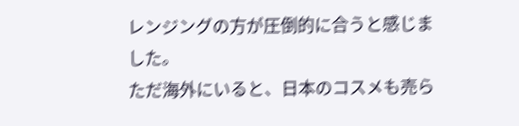レンジングの方が圧倒的に合うと感じました。
ただ海外にいると、日本のコスメも売ら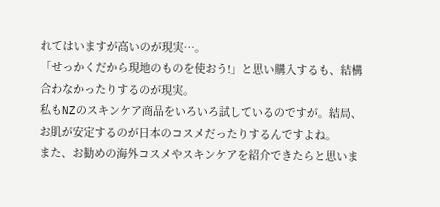れてはいますが高いのが現実…。
「せっかくだから現地のものを使おう!」と思い購入するも、結構合わなかったりするのが現実。
私もNZのスキンケア商品をいろいろ試しているのですが。結局、お肌が安定するのが日本のコスメだったりするんですよね。
また、お勧めの海外コスメやスキンケアを紹介できたらと思いま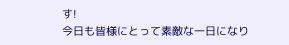す!
今日も皆様にとって素敵な一日になり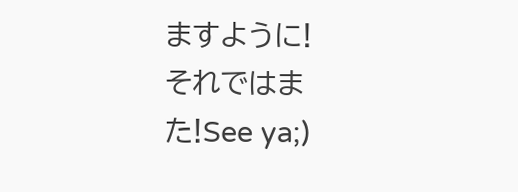ますように!
それではまた!See ya;)